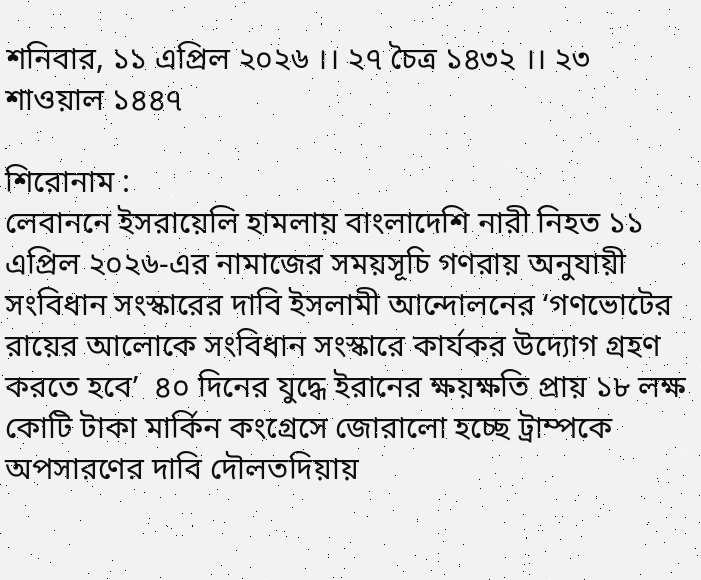শনিবার, ১১ এপ্রিল ২০২৬ ।। ২৭ চৈত্র ১৪৩২ ।। ২৩ শাওয়াল ১৪৪৭

শিরোনাম :
লেবাননে ইসরায়েলি হামলায় বাংলাদেশি নারী নিহত ১১ এপ্রিল ২০২৬-এর নামাজের সময়সূচি গণরায় অনুযায়ী সংবিধান সংস্কারের দাবি ইসলামী আন্দোলনের ‘গণভোটের রায়ের আলোকে সংবিধান সংস্কারে কার্যকর উদ্যোগ গ্রহণ করতে হবে’  ৪০ দিনের যুদ্ধে ইরানের ক্ষয়ক্ষতি প্রায় ১৮ লক্ষ কোটি টাকা মার্কিন কংগ্রেসে জোরালো হচ্ছে ট্রাম্পকে অপসারণের দাবি দৌলতদিয়ায়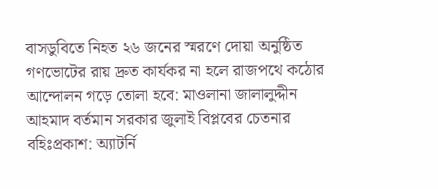বাসডুবিতে নিহত ২৬ জনের স্মরণে দোয়া অনুষ্ঠিত গণভোটের রায় দ্রুত কার্যকর না হলে রাজপথে কঠোর আন্দোলন গড়ে তোলা হবে: মাওলানা জালালুদ্দীন আহমাদ বর্তমান সরকার জুলাই বিপ্লবের চেতনার বহিঃপ্রকাশ: অ্যাটর্নি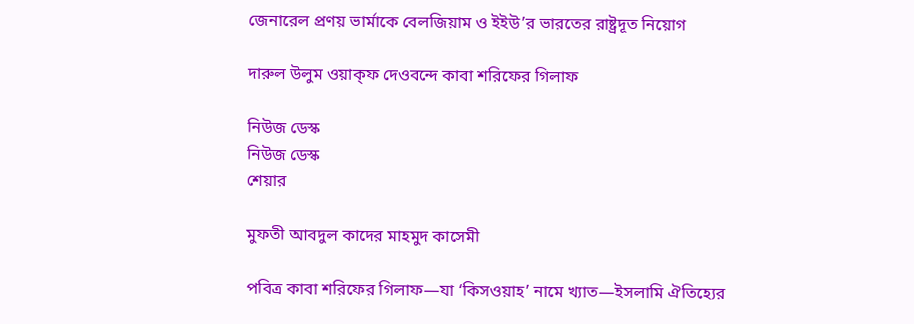জেনারেল প্রণয় ভার্মাকে বেলজিয়াম ও ইইউ’র ভারতের রাষ্ট্রদূত নিয়োগ

দারুল উলুম ওয়াক্ফ দেওবন্দে কাবা শরিফের গিলাফ

নিউজ ডেস্ক
নিউজ ডেস্ক
শেয়ার

মুফতী আবদুল কাদের মাহমুদ কাসেমী

পবিত্র কাবা শরিফের গিলাফ—যা ‘কিসওয়াহ’ নামে খ্যাত—ইসলামি ঐতিহ্যের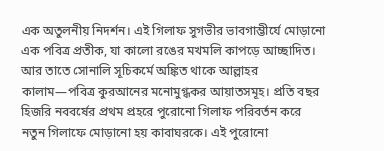এক অতুলনীয় নিদর্শন। এই গিলাফ সুগভীর ভাবগাম্ভীর্যে মোড়ানো এক পবিত্র প্রতীক, যা কালো রঙের মখমলি কাপড়ে আচ্ছাদিত। আর তাতে সোনালি সূচিকর্মে অঙ্কিত থাকে আল্লাহর কালাম—পবিত্র কুরআনের মনোমুগ্ধকর আয়াতসমূহ। প্রতি বছর হিজরি নববর্ষের প্রথম প্রহরে পুরোনো গিলাফ পরিবর্তন করে নতুন গিলাফে মোড়ানো হয় কাবাঘরকে। এই পুরোনো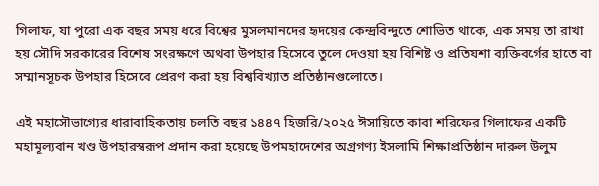গিলাফ, যা পুরো এক বছর সময় ধরে বিশ্বের মুসলমানদের হৃদয়ের কেন্দ্রবিন্দুতে শোভিত থাকে, এক সময় তা রাখা হয় সৌদি সরকারের বিশেষ সংরক্ষণে অথবা উপহার হিসেবে তুলে দেওয়া হয় বিশিষ্ট ও প্রতিযশা ব্যক্তিবর্গের হাতে বা সম্মানসূচক উপহার হিসেবে প্রেরণ করা হয় বিশ্ববিখ্যাত প্রতিষ্ঠানগুলোতে।

এই মহাসৌভাগ্যের ধারাবাহিকতায় চলতি বছর ১৪৪৭ হিজরি/২০২৫ ঈসায়িতে কাবা শরিফের গিলাফের একটি মহামূল্যবান খণ্ড উপহারস্বরূপ প্রদান করা হয়েছে উপমহাদেশের অগ্রগণ্য ইসলামি শিক্ষাপ্রতিষ্ঠান দারুল উলুম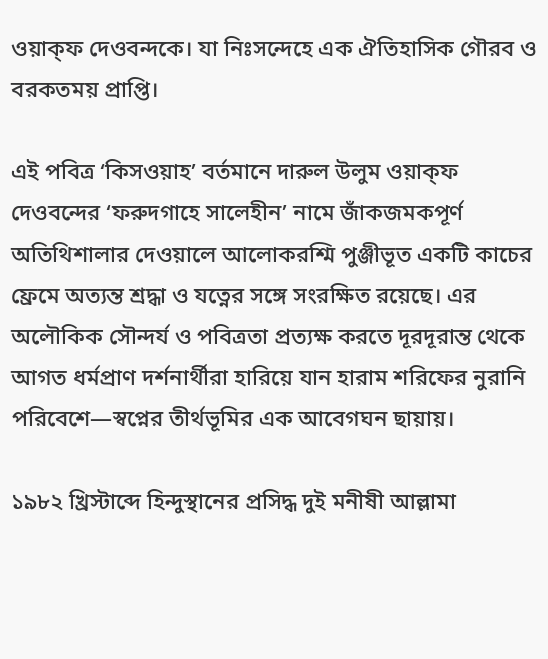ওয়াক্ফ দেওবন্দকে। যা নিঃসন্দেহে এক ঐতিহাসিক গৌরব ও বরকতময় প্রাপ্তি।

এই পবিত্র ‘কিসওয়াহ’ বর্তমানে দারুল উলুম ওয়াক্ফ দেওবন্দের ‘ফরুদগাহে সালেহীন’ নামে জাঁকজমকপূর্ণ অতিথিশালার দেওয়ালে আলোকরশ্মি পুঞ্জীভূত একটি কাচের ফ্রেমে অত্যন্ত শ্রদ্ধা ও যত্নের সঙ্গে সংরক্ষিত রয়েছে। এর অলৌকিক সৌন্দর্য ও পবিত্রতা প্রত্যক্ষ করতে দূরদূরান্ত থেকে আগত ধর্মপ্রাণ দর্শনার্থীরা হারিয়ে যান হারাম শরিফের নুরানি পরিবেশে—স্বপ্নের তীর্থভূমির এক আবেগঘন ছায়ায়।

১৯৮২ খ্রিস্টাব্দে হিন্দুস্থানের প্রসিদ্ধ দুই মনীষী আল্লামা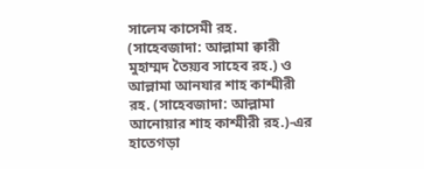সালেম কাসেমী রহ. (সাহেবজাদা: আল্লামা ক্বারী মুহাম্মদ তৈয়্যব সাহেব রহ.) ও আল্লামা আনযার শাহ কাশ্মীরী রহ. (সাহেবজাদা: আল্লামা আনোয়ার শাহ কাশ্মীরী রহ.)-এর হাতেগড়া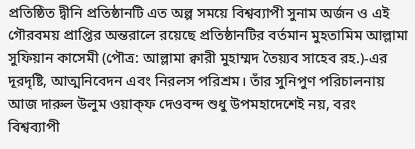প্রতিষ্ঠিত দ্বীনি প্রতিষ্ঠানটি এত অল্প সময়ে বিশ্বব্যাপী সুনাম অর্জন ও এই গৌরবময় প্রাপ্তির অন্তরালে রয়েছে প্রতিষ্ঠানটির বর্তমান মুহতামিম আল্লামা সুফিয়ান কাসেমী (পৌত্র: আল্লামা ক্বারী মুহাম্মদ তৈয়্যব সাহেব রহ.)-এর দূরদৃষ্টি, আত্মনিবেদন এবং নিরলস পরিশ্রম। তাঁর সুনিপুণ পরিচালনায় আজ দারুল উলুম ওয়াক্ফ দেওবন্দ শুধু উপমহাদেশেই নয়, বরং বিশ্বব্যাপী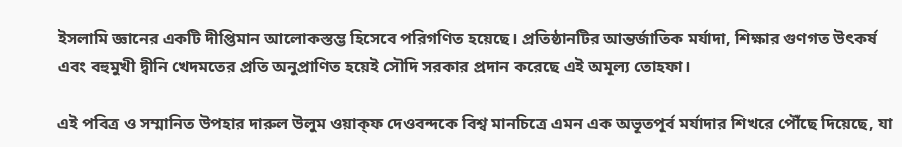ইসলামি জ্ঞানের একটি দীপ্তিমান আলোকস্তম্ভ হিসেবে পরিগণিত হয়েছে। প্রতিষ্ঠানটির আন্তর্জাতিক মর্যাদা, শিক্ষার গুণগত উৎকর্ষ এবং বহুমুখী দ্বীনি খেদমতের প্রতি অনুপ্রাণিত হয়েই সৌদি সরকার প্রদান করেছে এই অমূল্য তোহফা।

এই পবিত্র ও সম্মানিত উপহার দারুল উলুম ওয়াক্ফ দেওবন্দকে বিশ্ব মানচিত্রে এমন এক অভূতপূর্ব মর্যাদার শিখরে পৌঁছে দিয়েছে, যা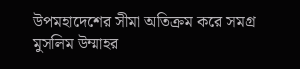উপমহাদেশের সীমা অতিক্রম করে সমগ্র মুসলিম উম্মাহর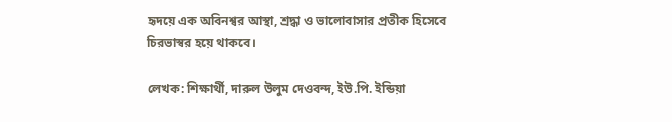হৃদয়ে এক অবিনশ্বর আস্থা, শ্রদ্ধা ও ভালোবাসার প্রতীক হিসেবে চিরভাস্বর হয়ে থাকবে।

লেখক: শিক্ষার্থী, দারুল উলুম দেওবন্দ, ইউ.পি. ইন্ডিয়া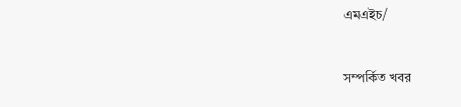এমএইচ/


সম্পর্কিত খবর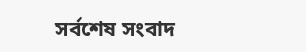সর্বশেষ সংবাদ